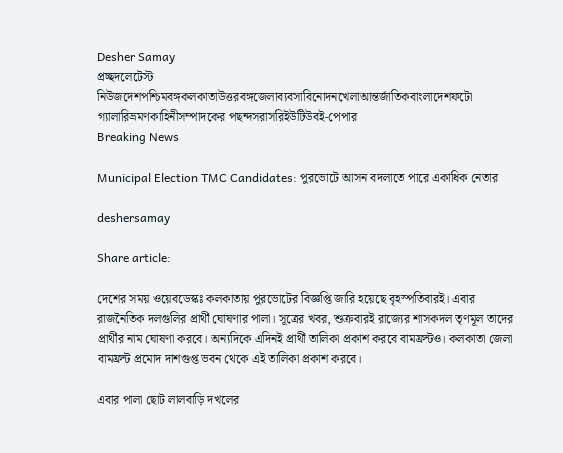Desher Samay
প্রচ্ছদলেটেস্ট নিউজদেশপশ্চিমবঙ্গকলকাতাউত্তরবঙ্গজেলাব্যবসাবিনোদনখেলাআন্তর্জাতিকবাংলাদেশফটো গ্যালারিভ্রমণকাহিনীসম্পাদকের পছন্দসরাসরিইউটিউবই-পেপার
Breaking News

Municipal Election TMC Candidates: পুরভোটে আসন বদলাতে পারে একাধিক নেতার

deshersamay

Share article:

দেশের সময় ওয়েবডেস্কঃ কলকাতায় পুরভোটের বিজ্ঞপ্তি জারি হয়েছে বৃহস্পতিবারই। এবার রাজনৈতিক দলগুলির প্রার্থী ঘোষণার পালা। সূত্রের খবর, শুক্রবারই রাজ্যের শাসকদল তৃণমূল তাদের প্রার্থীর নাম ঘোষণা করবে। অন্যদিকে এদিনই প্রার্থী তালিকা প্রকাশ করবে বামফ্রন্টও। কলকাতা জেলা বামফ্রন্ট প্রমোদ দাশগুপ্ত ভবন থেকে এই তালিকা প্রকাশ করবে।

এবার পালা ছোট লালবাড়ি দখলের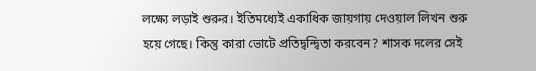লক্ষ্যে লড়াই শুরুর। ইতিমধ্যেই একাধিক জায়গায় দেওয়াল লিখন শুরু হয়ে গেছে। কিন্তু কারা ভোটে প্রতিদ্বন্দ্বিতা করবেন? শাসক দলের সেই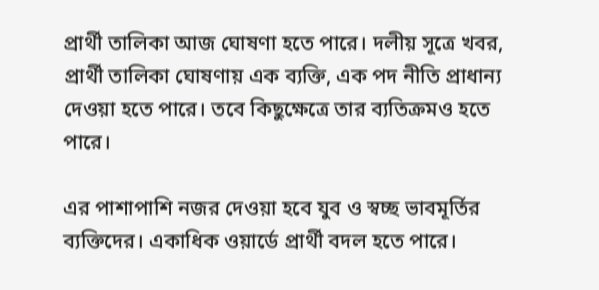প্রার্থী তালিকা আজ ঘোষণা হতে পারে। দলীয় সূত্রে খবর, প্রার্থী তালিকা ঘোষণায় এক ব্যক্তি, এক পদ নীতি প্রাধান্য দেওয়া হতে পারে। তবে কিছুক্ষেত্রে তার ব্যতিক্রমও হতে পারে।

এর পাশাপাশি নজর দেওয়া হবে যুব ও স্বচ্ছ ভাবমূর্তির ব্যক্তিদের। একাধিক ওয়ার্ডে প্রার্থী বদল হতে পারে।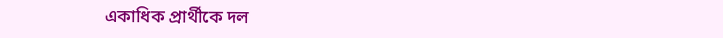একাধিক প্রার্থীকে দল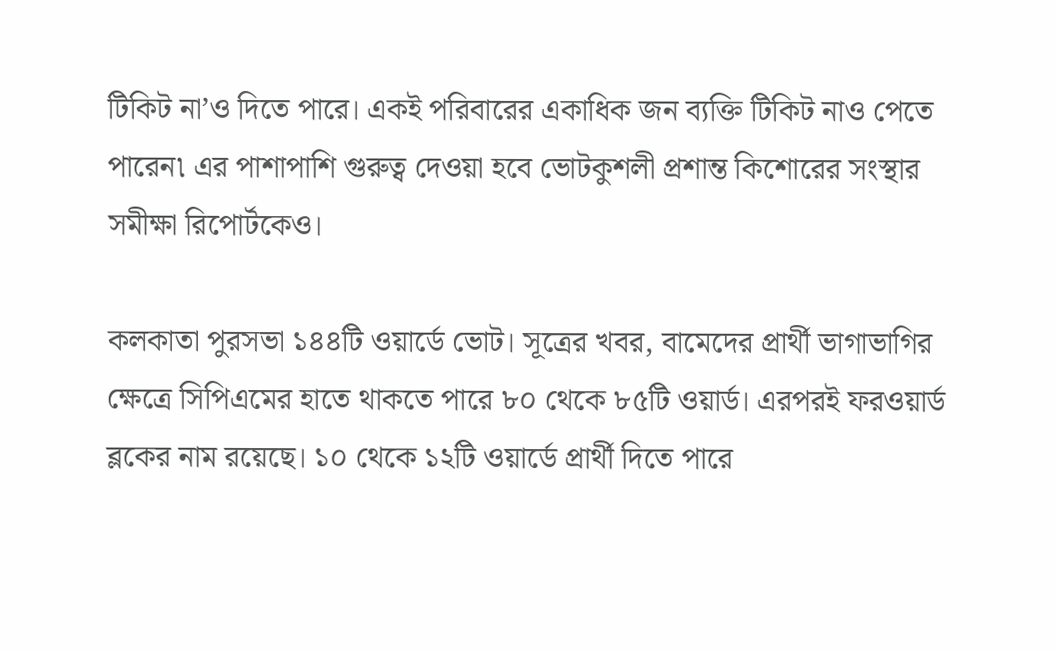টিকিট না’ও দিতে পারে। একই পরিবারের একাধিক জন ব্যক্তি টিকিট নাও পেতে পারেন৷ এর পাশাপাশি গুরুত্ব দেওয়া হবে ভোটকুশলী প্রশান্ত কিশোরের সংস্থার সমীক্ষা রিপোর্টকেও।

কলকাতা পুরসভা ১৪৪টি ওয়ার্ডে ভোট। সূত্রের খবর, বামেদের প্রার্থী ভাগাভাগির ক্ষেত্রে সিপিএমের হাতে থাকতে পারে ৮০ থেকে ৮৫টি ওয়ার্ড। এরপরই ফরওয়ার্ড ব্লকের নাম রয়েছে। ১০ থেকে ১২টি ওয়ার্ডে প্রার্থী দিতে পারে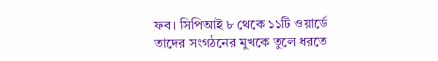ফব। সিপিআই ৮ থেকে ১১টি ওয়ার্ডে তাদের সংগঠনের মুখকে তুলে ধরতে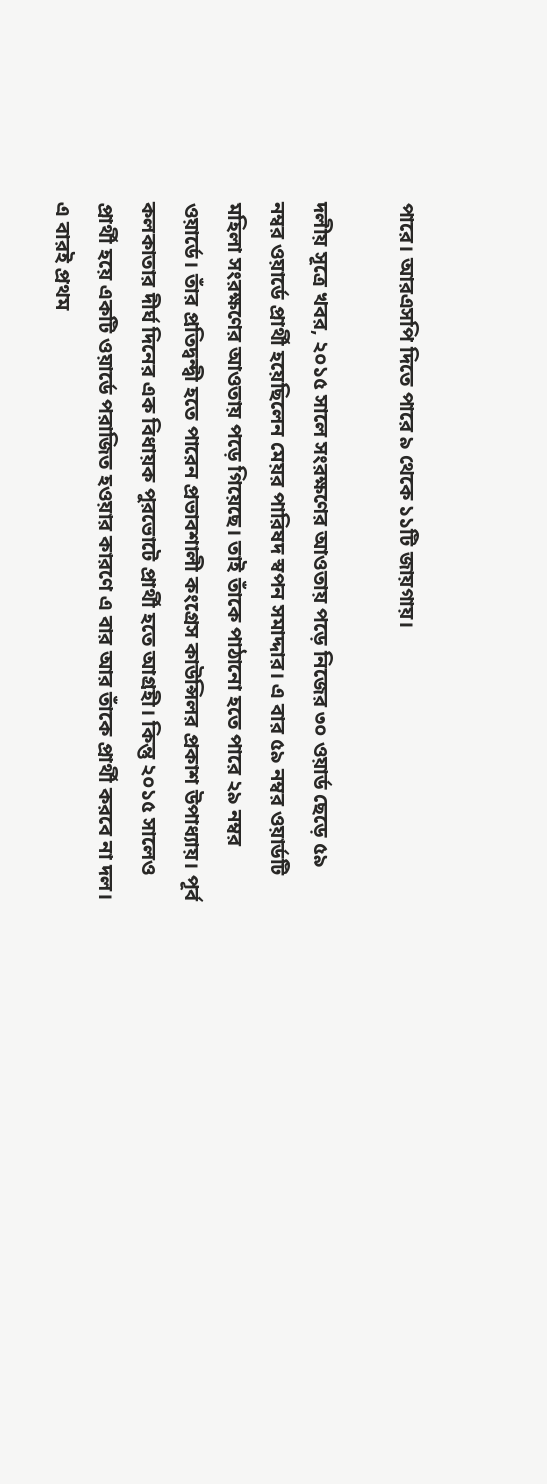পারে। আরএসপি দিতে পারে ৯ থেকে ১১টি জায়গায়।

দলীয় সূত্রে খবর, ২০১৫ সালে সংরক্ষণের আওতায় পড়ে নিজের ৩০ ওয়ার্ড ছেড়ে ৫৯ নম্বর ওয়ার্ডে প্রার্থী হয়েছিলেন মেয়র পারিষদ স্বপন সমাদ্দার। এ বার ৫৯ নম্বর ওয়ার্ডটি মহিলা সংরক্ষণের আওতায় পড়ে গিয়েছে। তাই তাঁকে পাঠানো হতে পারে ২৯ নম্বর ওয়ার্ডে। তাঁর প্রতিদ্বন্দ্বী হতে পারেন প্রভাবশালী কংগ্রেস কাউন্সিলর প্রকাশ উপাধ্যায়। পূর্ব কলকাতার দীর্ঘ দিনের এক বিধায়ক পুরভোটে প্রার্থী হতে আগ্রহী। কিন্তু ২০১৫ সালেও প্রার্থী হয়ে একটি ওয়ার্ডে পরাজিত হওয়ার কারণে এ বার আর তাঁকে প্রার্থী করবে না দল। এ বারই প্রথম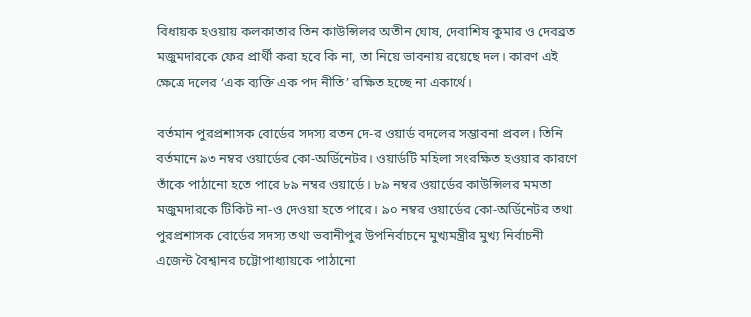বিধায়ক হওয়ায় কলকাতার তিন কাউন্সিলর অতীন ঘোষ, দেবাশিষ কুমার ও দেবব্রত মজুমদারকে ফের প্রার্থী করা হবে কি না, তা নিয়ে ভাবনায় রয়েছে দল। কারণ এই ক্ষেত্রে দলের ‘এক ব্যক্তি এক পদ নীতি’ রক্ষিত হচ্ছে না একার্থে।

বর্তমান পুরপ্রশাসক বোর্ডের সদস্য রতন দে-র ওয়ার্ড বদলের সম্ভাবনা প্রবল। তিনি বর্তমানে ৯৩ নম্বর ওয়ার্ডের কো-অর্ডিনেটর। ওয়ার্ডটি মহিলা সংরক্ষিত হওয়ার কারণে তাঁকে পাঠানো হতে পারে ৮৯ নম্বর ওয়ার্ডে। ৮৯ নম্বর ওয়ার্ডের কাউন্সিলর মমতা মজুমদারকে টিকিট না-ও দেওয়া হতে পারে। ৯০ নম্বর ওয়ার্ডের কো-অর্ডিনেটর তথা পুরপ্রশাসক বোর্ডের সদস্য তথা ভবানীপুর উপনির্বাচনে মুখ্যমন্ত্রীর মুখ্য নির্বাচনী এজেন্ট বৈশ্বানর চট্টোপাধ্যায়কে পাঠানো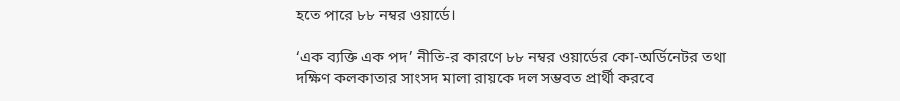হতে পারে ৮৮ নম্বর ওয়ার্ডে।

‘এক ব্যক্তি এক পদ’ নীতি-র কারণে ৮৮ নম্বর ওয়ার্ডের কো-অর্ডিনেটর তথা দক্ষিণ কলকাতার সাংসদ মালা রায়কে দল সম্ভবত প্রার্থী করবে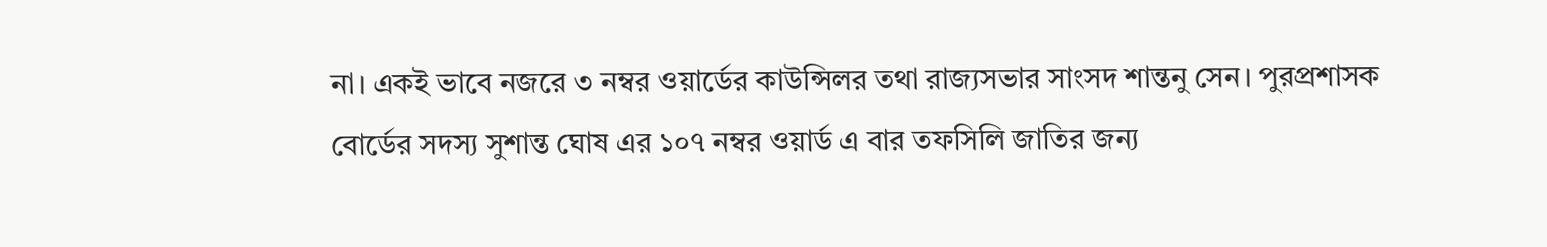না। একই ভাবে নজরে ৩ নম্বর ওয়ার্ডের কাউন্সিলর তথা রাজ্যসভার সাংসদ শান্তনু সেন। পুরপ্রশাসক বোর্ডের সদস্য সুশান্ত ঘোষ এর ১০৭ নম্বর ওয়ার্ড এ বার তফসিলি জাতির জন্য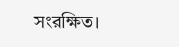সংরক্ষিত।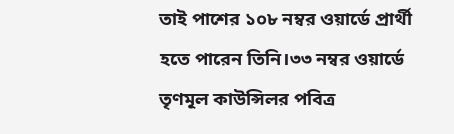তাই পাশের ১০৮ নম্বর ওয়ার্ডে প্রার্থী হতে পারেন তিনি।৩৩ নম্বর ওয়ার্ডে তৃণমূল কাউন্সিলর পবিত্র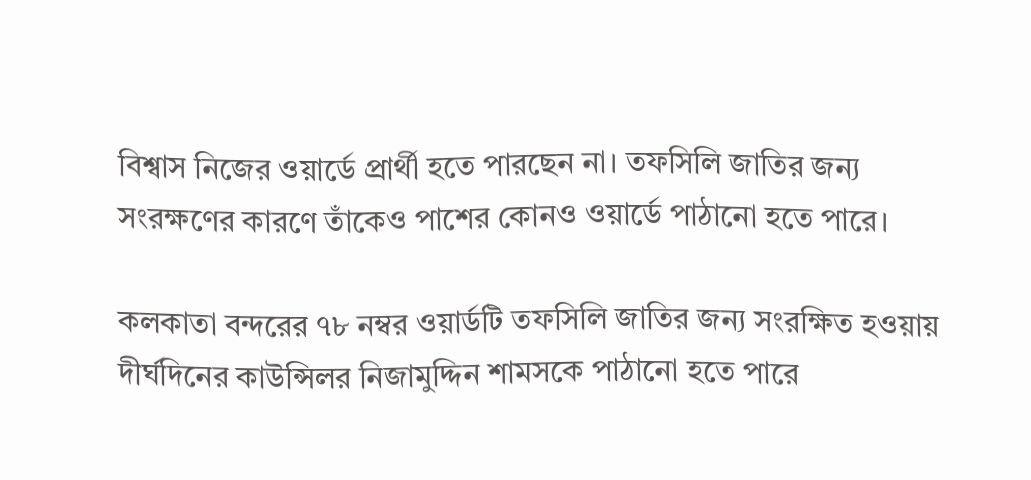বিশ্বাস নিজের ওয়ার্ডে প্রার্থী হতে পারছেন না। তফসিলি জাতির জন্য সংরক্ষণের কারণে তাঁকেও পাশের কোনও ওয়ার্ডে পাঠানো হতে পারে।

কলকাতা বন্দরের ৭৮ নম্বর ওয়ার্ডটি তফসিলি জাতির জন্য সংরক্ষিত হওয়ায় দীর্ঘদিনের কাউন্সিলর নিজামুদ্দিন শামসকে পাঠানো হতে পারে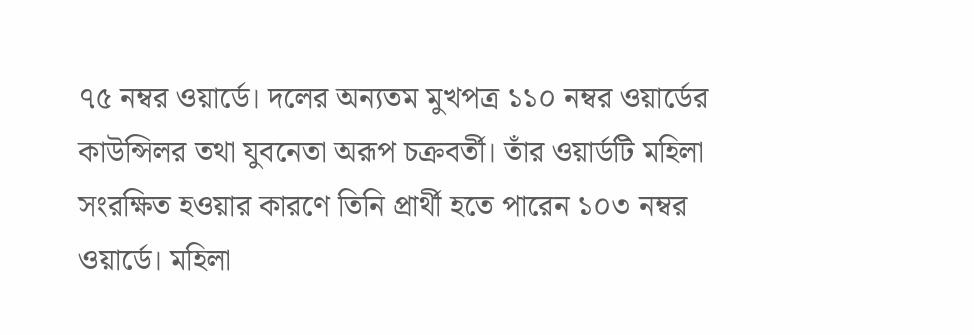৭৫ নম্বর ওয়ার্ডে। দলের অন্যতম মুখপত্র ১১০ নম্বর ওয়ার্ডের কাউন্সিলর তথা যুবনেতা অরূপ চক্রবর্তী। তাঁর ওয়ার্ডটি মহিলা সংরক্ষিত হওয়ার কারণে তিনি প্রার্থী হতে পারেন ১০৩ নম্বর ওয়ার্ডে। মহিলা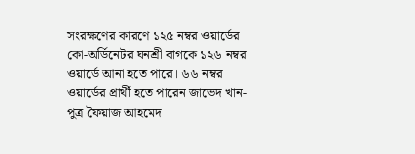সংরক্ষণের কারণে ১২৫ নম্বর ওয়ার্ডের কো-অর্ডিনেটর ঘনশ্রী বাগকে ১২৬ নম্বর ওয়ার্ডে আনা হতে পারে। ৬৬ নম্বর ওয়ার্ডের প্রার্থী হতে পারেন জাভেদ খান-পুত্র ফৈয়াজ আহমেদ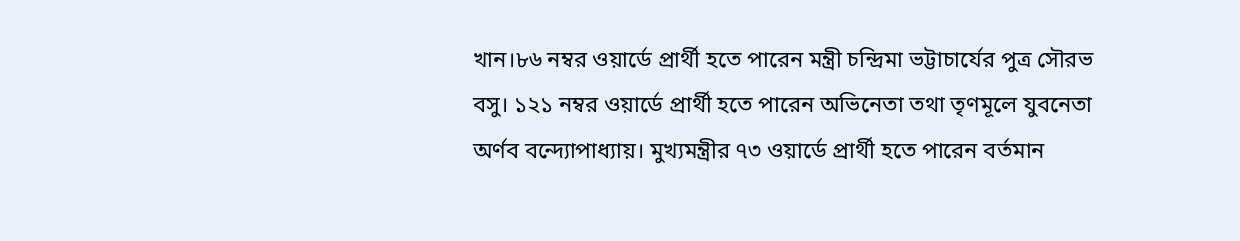খান।৮৬ নম্বর ওয়ার্ডে প্রার্থী হতে পারেন মন্ত্রী চন্দ্রিমা ভট্টাচার্যের পুত্র সৌরভ বসু। ১২১ নম্বর ওয়ার্ডে প্রার্থী হতে পারেন অভিনেতা তথা তৃণমূলে যুবনেতা অর্ণব বন্দ্যোপাধ্যায়। মুখ্যমন্ত্রীর ৭৩ ওয়ার্ডে প্রার্থী হতে পারেন বর্তমান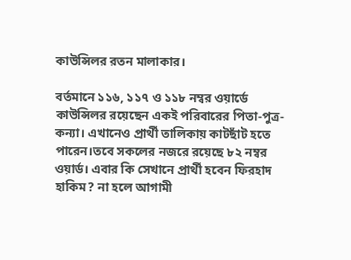কাউন্সিলর রতন মালাকার।

বর্তমানে ১১৬, ১১৭ ও ১১৮ নম্বর ওয়ার্ডে কাউন্সিলর রয়েছেন একই পরিবারের পিতা-পুত্র-কন্যা। এখানেও প্রার্থী তালিকায় কাটছাঁট হতে পারেন।তবে সকলের নজরে রয়েছে ৮২ নম্বর ওয়ার্ড। এবার কি সেখানে প্রার্থী হবেন ফিরহাদ হাকিম? না হলে আগামী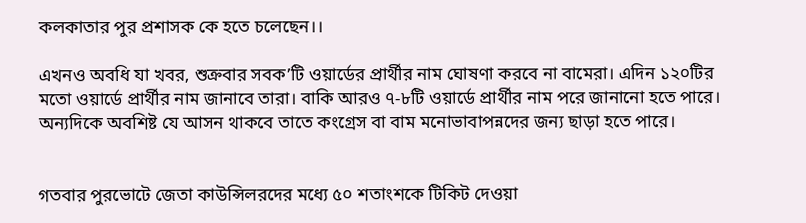কলকাতার পুর প্রশাসক কে হতে চলেছেন।।

এখনও অবধি যা খবর, শুক্রবার সবক’টি ওয়ার্ডের প্রার্থীর নাম ঘোষণা করবে না বামেরা। এদিন ১২০টির মতো ওয়ার্ডে প্রার্থীর নাম জানাবে তারা। বাকি আরও ৭-৮টি ওয়ার্ডে প্রার্থীর নাম পরে জানানো হতে পারে। অন্যদিকে অবশিষ্ট যে আসন থাকবে তাতে কংগ্রেস বা বাম মনোভাবাপন্নদের জন্য ছাড়া হতে পারে।


গতবার পুরভোটে জেতা কাউন্সিলরদের মধ্যে ৫০ শতাংশকে টিকিট দেওয়া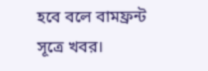হবে বলে বামফ্রন্ট সূত্রে খবর।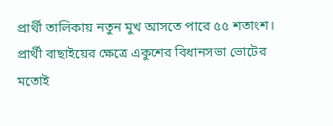প্রার্থী তালিকায় নতুন মুখ আসতে পারে ৫৫ শতাংশ। প্রার্থী বাছাইয়ের ক্ষেত্রে একুশের বিধানসভা ভোটের মতোই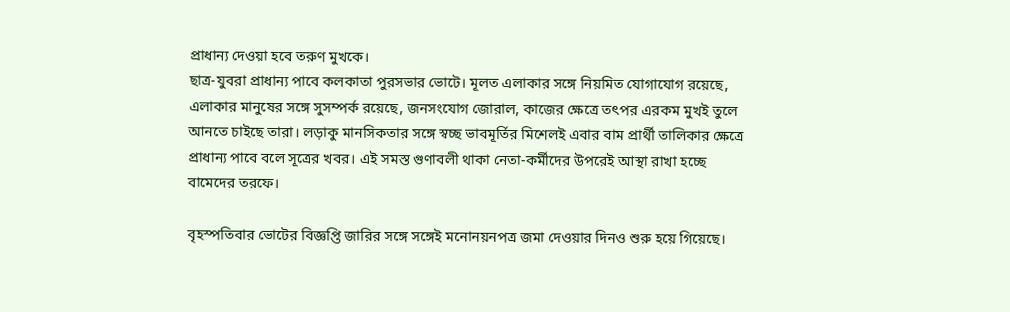প্রাধান্য দেওয়া হবে তরুণ মুখকে।
ছাত্র-যুবরা প্রাধান্য পাবে কলকাতা পুরসভার ভোটে। মূলত এলাকার সঙ্গে নিয়মিত যোগাযোগ রয়েছে, এলাকার মানুষের সঙ্গে সুসম্পর্ক রয়েছে, জনসংযোগ জোরাল, কাজের ক্ষেত্রে তৎপর এরকম মুখই তুলে আনতে চাইছে তারা। লড়াকু মানসিকতার সঙ্গে স্বচ্ছ ভাবমূর্তির মিশেলই এবার বাম প্রার্থী তালিকার ক্ষেত্রে প্রাধান্য পাবে বলে সূত্রের খবর। এই সমস্ত গুণাবলী থাকা নেতা-কর্মীদের উপরেই আস্থা রাখা হচ্ছে বামেদের তরফে।

বৃহস্পতিবার ভোটের বিজ্ঞপ্তি জারির সঙ্গে সঙ্গেই মনোনয়নপত্র জমা দেওয়ার দিনও শুরু হয়ে গিয়েছে।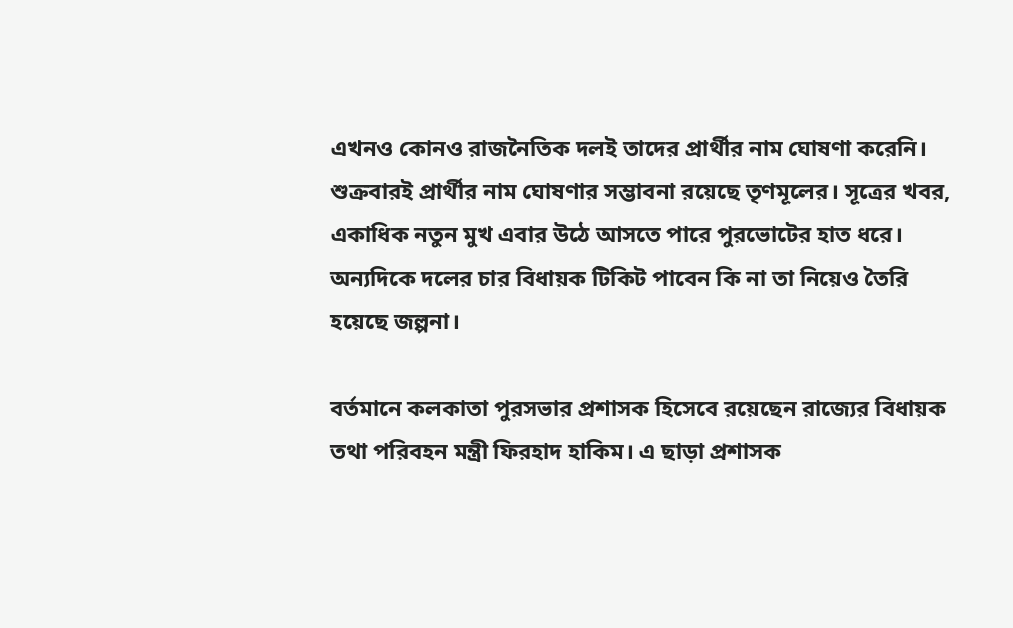এখনও কোনও রাজনৈতিক দলই তাদের প্রার্থীর নাম ঘোষণা করেনি। শুক্রবারই প্রার্থীর নাম ঘোষণার সম্ভাবনা রয়েছে তৃণমূলের। সূত্রের খবর, একাধিক নতুন মুখ এবার উঠে আসতে পারে পুরভোটের হাত ধরে। অন্যদিকে দলের চার বিধায়ক টিকিট পাবেন কি না তা নিয়েও তৈরি হয়েছে জল্পনা।

বর্তমানে কলকাতা পুরসভার প্রশাসক হিসেবে রয়েছেন রাজ্যের বিধায়ক তথা পরিবহন মন্ত্রী ফিরহাদ হাকিম। এ ছাড়া প্রশাসক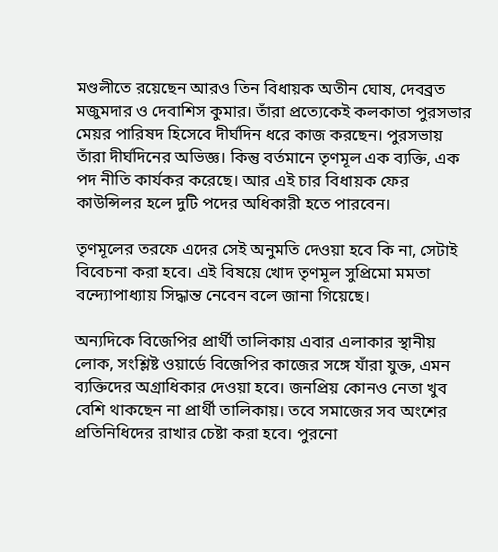মণ্ডলীতে রয়েছেন আরও তিন বিধায়ক অতীন ঘোষ, দেবব্রত মজুমদার ও দেবাশিস কুমার। তাঁরা প্রত্যেকেই কলকাতা পুরসভার মেয়র পারিষদ হিসেবে দীর্ঘদিন ধরে কাজ করছেন। পুরসভায় তাঁরা দীর্ঘদিনের অভিজ্ঞ। কিন্তু বর্তমানে তৃণমূল এক ব্যক্তি, এক পদ নীতি কার্যকর করেছে। আর এই চার বিধায়ক ফের কাউন্সিলর হলে দুটি পদের অধিকারী হতে পারবেন।

তৃণমূলের তরফে এদের সেই অনুমতি দেওয়া হবে কি না, সেটাই বিবেচনা করা হবে। এই বিষয়ে খোদ তৃণমূল সুপ্রিমো মমতা বন্দ্যোপাধ্যায় সিদ্ধান্ত নেবেন বলে জানা গিয়েছে।

অন্যদিকে বিজেপির প্রার্থী তালিকায় এবার এলাকার স্থানীয় লোক, সংশ্লিষ্ট ওয়ার্ডে বিজেপির কাজের সঙ্গে যাঁরা যুক্ত, এমন ব্যক্তিদের অগ্ৰাধিকার দেওয়া হবে। জনপ্রিয় কোনও নেতা খুব বেশি থাকছেন না প্রার্থী তালিকায়। তবে সমাজের সব অংশের প্রতিনিধিদের রাখার চেষ্টা করা হবে। পুরনো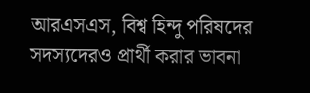আরএসএস, বিশ্ব হিন্দু পরিষদের সদস্যদেরও প্রার্থী করার ভাবনা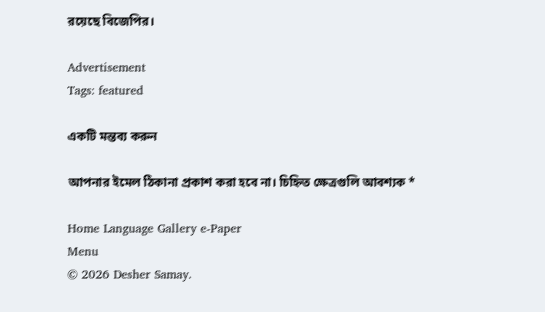রয়েছে বিজেপির।

Advertisement
Tags: featured

একটি মন্তব্য করুন

আপনার ইমেল ঠিকানা প্রকাশ করা হবে না। চিহ্নিত ক্ষেত্রগুলি আবশ্যক *

Home Language Gallery e-Paper
Menu
© 2026 Desher Samay.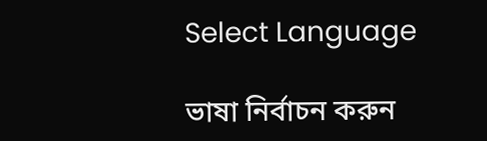Select Language

ভাষা নির্বাচন করুন